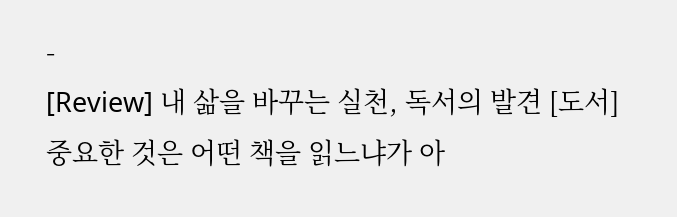-
[Review] 내 삶을 바꾸는 실천, 독서의 발견 [도서]
중요한 것은 어떤 책을 읽느냐가 아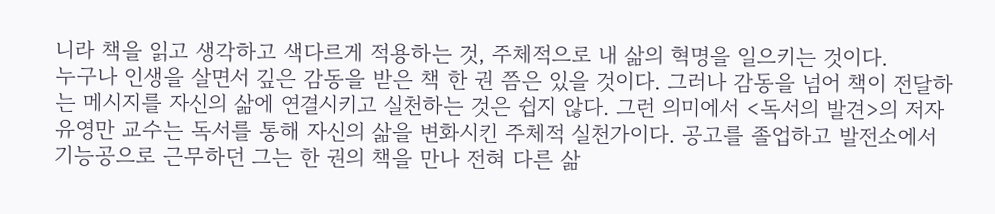니라 책을 읽고 생각하고 색다르게 적용하는 것, 주체적으로 내 삶의 혁명을 일으키는 것이다.
누구나 인생을 살면서 깊은 감동을 받은 책 한 권 쯤은 있을 것이다. 그러나 감동을 넘어 책이 전달하는 메시지를 자신의 삶에 연결시키고 실천하는 것은 쉽지 않다. 그런 의미에서 <독서의 발견>의 저자 유영만 교수는 독서를 통해 자신의 삶을 변화시킨 주체적 실천가이다. 공고를 졸업하고 발전소에서 기능공으로 근무하던 그는 한 권의 책을 만나 전혀 다른 삶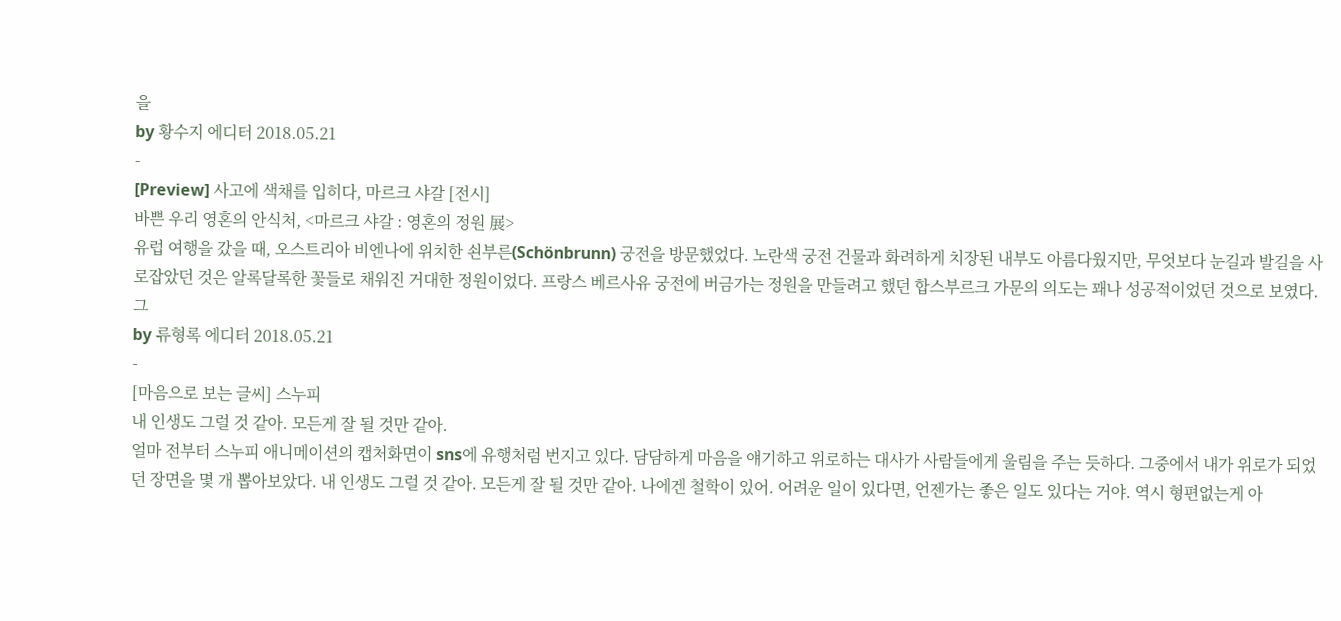을
by 황수지 에디터 2018.05.21
-
[Preview] 사고에 색채를 입히다, 마르크 샤갈 [전시]
바쁜 우리 영혼의 안식처, <마르크 샤갈 : 영혼의 정원 展>
유럽 여행을 갔을 때, 오스트리아 비엔나에 위치한 쇤부른(Schönbrunn) 궁전을 방문했었다. 노란색 궁전 건물과 화려하게 치장된 내부도 아름다웠지만, 무엇보다 눈길과 발길을 사로잡았던 것은 알록달록한 꽃들로 채워진 거대한 정원이었다. 프랑스 베르사유 궁전에 버금가는 정원을 만들려고 했던 합스부르크 가문의 의도는 꽤나 성공적이었던 것으로 보였다. 그
by 류형록 에디터 2018.05.21
-
[마음으로 보는 글씨] 스누피
내 인생도 그럴 것 같아. 모든게 잘 될 것만 같아.
얼마 전부터 스누피 애니메이션의 캡처화면이 sns에 유행처럼 번지고 있다. 담담하게 마음을 얘기하고 위로하는 대사가 사람들에게 울림을 주는 듯하다. 그중에서 내가 위로가 되었던 장면을 몇 개 뽑아보았다. 내 인생도 그럴 것 같아. 모든게 잘 될 것만 같아. 나에겐 철학이 있어. 어려운 일이 있다면, 언젠가는 좋은 일도 있다는 거야. 역시 형편없는게 아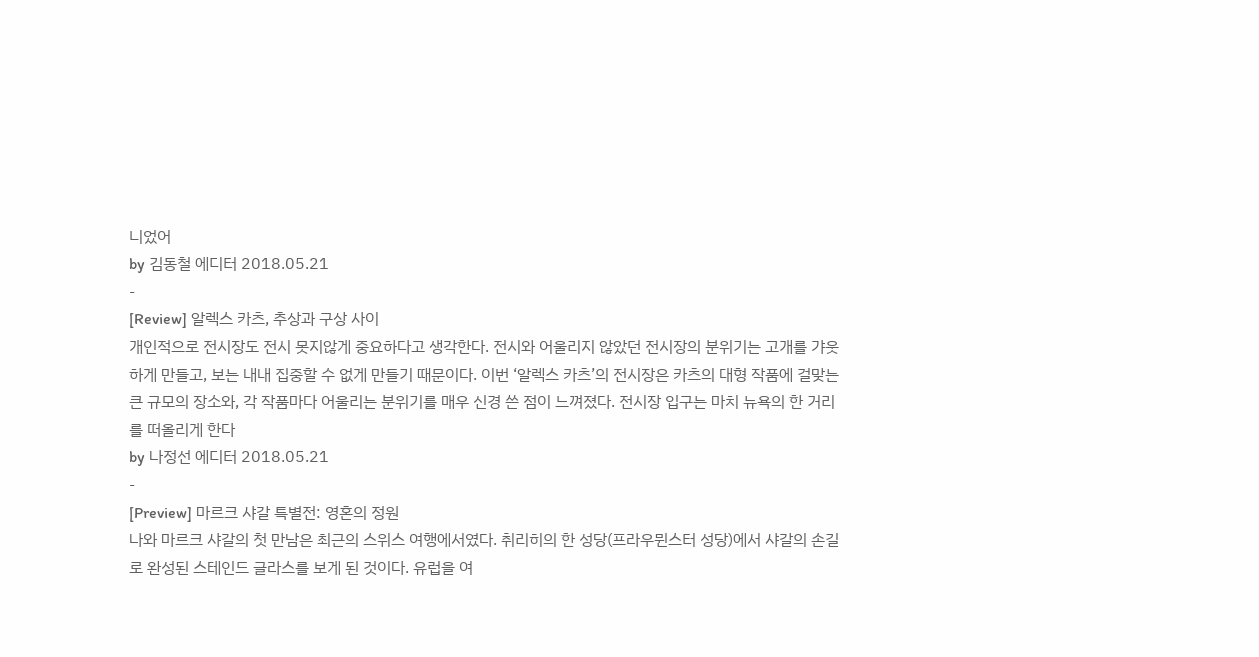니었어
by 김동철 에디터 2018.05.21
-
[Review] 알렉스 카츠, 추상과 구상 사이
개인적으로 전시장도 전시 못지않게 중요하다고 생각한다. 전시와 어울리지 않았던 전시장의 분위기는 고개를 갸웃하게 만들고, 보는 내내 집중할 수 없게 만들기 때문이다. 이번 ‘알렉스 카츠’의 전시장은 카츠의 대형 작품에 걸맞는 큰 규모의 장소와, 각 작품마다 어울리는 분위기를 매우 신경 쓴 점이 느껴졌다. 전시장 입구는 마치 뉴욕의 한 거리를 떠올리게 한다
by 나정선 에디터 2018.05.21
-
[Preview] 마르크 샤갈 특별전: 영혼의 정원
나와 마르크 샤갈의 첫 만남은 최근의 스위스 여행에서였다. 취리히의 한 성당(프라우뮌스터 성당)에서 샤갈의 손길로 완성된 스테인드 글라스를 보게 된 것이다. 유럽을 여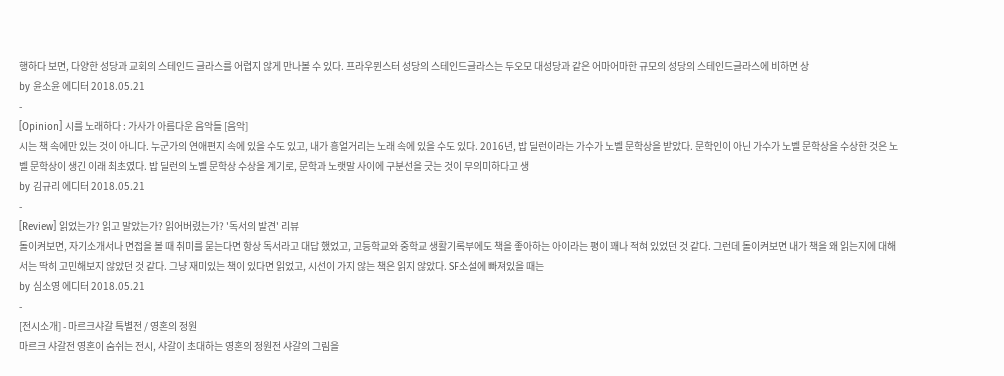행하다 보면, 다양한 성당과 교회의 스테인드 글라스를 어렵지 않게 만나볼 수 있다. 프라우뮌스터 성당의 스테인드글라스는 두오모 대성당과 같은 어마어마한 규모의 성당의 스테인드글라스에 비하면 상
by 윤소윤 에디터 2018.05.21
-
[Opinion] 시를 노래하다 : 가사가 아름다운 음악들 [음악]
시는 책 속에만 있는 것이 아니다. 누군가의 연애편지 속에 있을 수도 있고, 내가 흥얼거리는 노래 속에 있을 수도 있다. 2016년, 밥 딜런이라는 가수가 노벨 문학상을 받았다. 문학인이 아닌 가수가 노벨 문학상을 수상한 것은 노벨 문학상이 생긴 이래 최초였다. 밥 딜런의 노벨 문학상 수상을 계기로, 문학과 노랫말 사이에 구분선을 긋는 것이 무의미하다고 생
by 김규리 에디터 2018.05.21
-
[Review] 읽었는가? 읽고 말았는가? 읽어버렸는가? '독서의 발견' 리뷰
돌이켜보면, 자기소개서나 면접을 볼 때 취미를 묻는다면 항상 독서라고 대답 했었고, 고등학교와 중학교 생활기록부에도 책을 좋아하는 아이라는 평이 꽤나 적혀 있었던 것 같다. 그런데 돌이켜보면 내가 책을 왜 읽는지에 대해서는 딱히 고민해보지 않았던 것 같다. 그냥 재미있는 책이 있다면 읽었고, 시선이 가지 않는 책은 읽지 않았다. SF소설에 빠져있을 때는
by 심소영 에디터 2018.05.21
-
[전시소개] - 마르크샤갈 특별전 / 영혼의 정원
마르크 샤갈전 영혼이 숨쉬는 전시, 샤갈이 초대하는 영혼의 정원전 샤갈의 그림을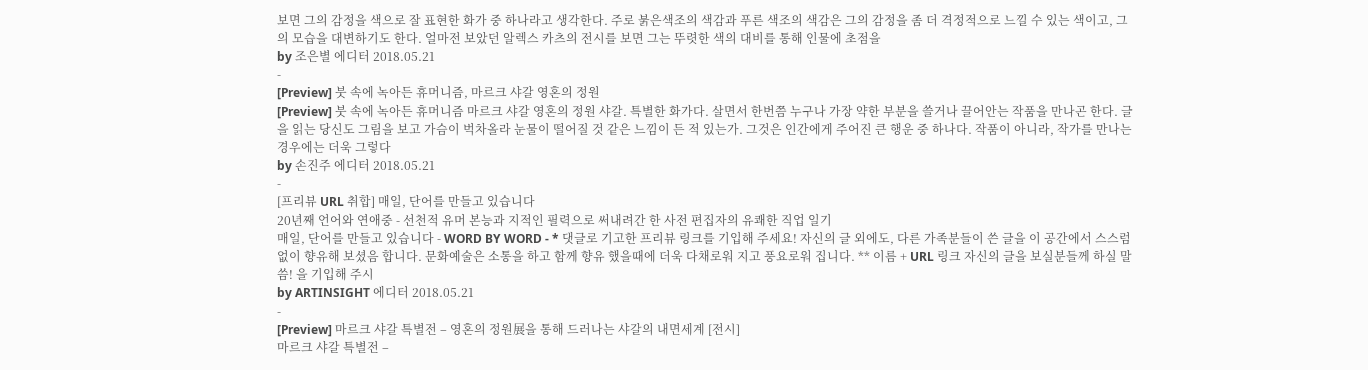보면 그의 감정을 색으로 잘 표현한 화가 중 하나라고 생각한다. 주로 붉은색조의 색감과 푸른 색조의 색감은 그의 감정을 좀 더 격정적으로 느낄 수 있는 색이고, 그의 모습을 대변하기도 한다. 얼마전 보았던 알렉스 카츠의 전시를 보면 그는 뚜렷한 색의 대비를 통해 인물에 초점을
by 조은별 에디터 2018.05.21
-
[Preview] 붓 속에 녹아든 휴머니즘, 마르크 샤갈 영혼의 정원
[Preview] 붓 속에 녹아든 휴머니즘 마르크 샤갈 영혼의 정원 샤갈. 특별한 화가다. 살면서 한번쯤 누구나 가장 약한 부분을 쓸거나 끌어안는 작품을 만나곤 한다. 글을 읽는 당신도 그림을 보고 가슴이 벅차올라 눈물이 떨어질 것 같은 느낌이 든 적 있는가. 그것은 인간에게 주어진 큰 행운 중 하나다. 작품이 아니라, 작가를 만나는 경우에는 더욱 그렇다
by 손진주 에디터 2018.05.21
-
[프리뷰 URL 취합] 매일, 단어를 만들고 있습니다
20년째 언어와 연애중 - 선천적 유머 본능과 지적인 필력으로 써내려간 한 사전 편집자의 유쾌한 직업 일기
매일, 단어를 만들고 있습니다 - WORD BY WORD - * 댓글로 기고한 프리뷰 링크를 기입해 주세요! 자신의 글 외에도, 다른 가족분들이 쓴 글을 이 공간에서 스스럼없이 향유해 보셨음 합니다. 문화예술은 소통을 하고 함께 향유 했을때에 더욱 다채로워 지고 풍요로워 집니다. ** 이름 + URL 링크 자신의 글을 보실분들께 하실 말씀! 을 기입해 주시
by ARTINSIGHT 에디터 2018.05.21
-
[Preview] 마르크 샤갈 특별전 – 영혼의 정원展을 통해 드러나는 샤갈의 내면세계 [전시]
마르크 샤갈 특별전 –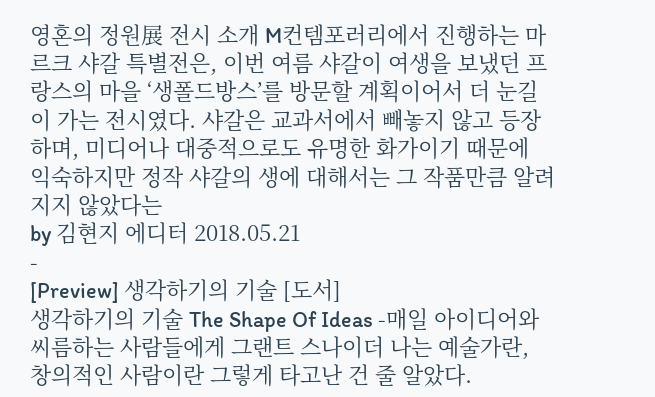영혼의 정원展 전시 소개 M컨템포러리에서 진행하는 마르크 샤갈 특별전은, 이번 여름 샤갈이 여생을 보냈던 프랑스의 마을 ‘생폴드방스’를 방문할 계획이어서 더 눈길이 가는 전시였다. 샤갈은 교과서에서 빼놓지 않고 등장하며, 미디어나 대중적으로도 유명한 화가이기 때문에 익숙하지만 정작 샤갈의 생에 대해서는 그 작품만큼 알려지지 않았다는
by 김현지 에디터 2018.05.21
-
[Preview] 생각하기의 기술 [도서]
생각하기의 기술 The Shape Of Ideas -매일 아이디어와 씨름하는 사람들에게 그랜트 스나이더 나는 예술가란, 창의적인 사람이란 그렇게 타고난 건 줄 알았다.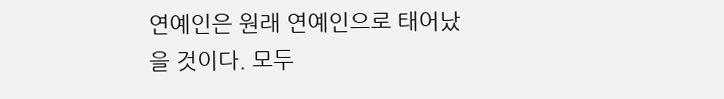연예인은 원래 연예인으로 태어났을 것이다. 모두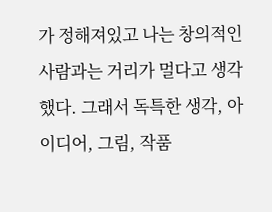가 정해져있고 나는 창의적인 사람과는 거리가 멀다고 생각했다. 그래서 독특한 생각, 아이디어, 그림, 작품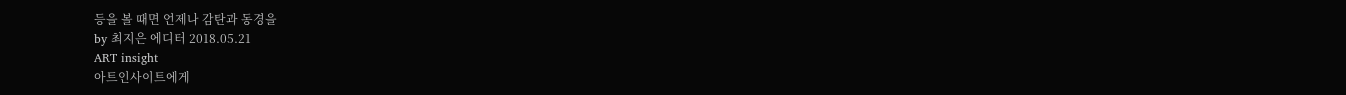등을 볼 때면 언제나 감탄과 동경을
by 최지은 에디터 2018.05.21
ART insight
아트인사이트에게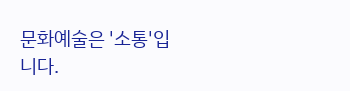문화예술은 '소통'입니다.